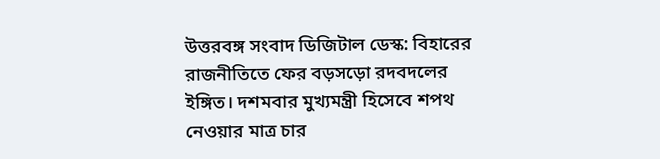উত্তরবঙ্গ সংবাদ ডিজিটাল ডেস্ক: বিহারের রাজনীতিতে ফের বড়সড়ো রদবদলের ইঙ্গিত। দশমবার মুখ্যমন্ত্রী হিসেবে শপথ নেওয়ার মাত্র চার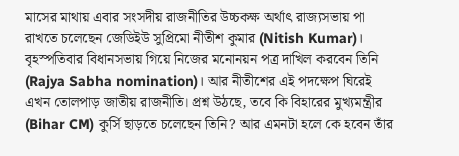মাসের মাথায় এবার সংসদীয় রাজনীতির উচ্চকক্ষ অর্থাৎ রাজ্যসভায় পা রাখতে চলেছেন জেডিইউ সুপ্রিমো নীতীশ কুমার (Nitish Kumar)। বৃহস্পতিবার বিধানসভায় গিয়ে নিজের মনোনয়ন পত্র দাখিল করবেন তিনি (Rajya Sabha nomination)। আর নীতীশের এই পদক্ষেপ ঘিরেই এখন তোলপাড় জাতীয় রাজনীতি। প্রশ্ন উঠছে, তবে কি বিহারের মুখ্যমন্ত্রীর (Bihar CM) কুর্সি ছাড়তে চলেছেন তিনি? আর এমনটা হলে কে হবেন তাঁর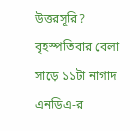উত্তরসূরি?
বৃহস্পতিবার বেলা সাড়ে ১১টা নাগাদ এনডিএ-র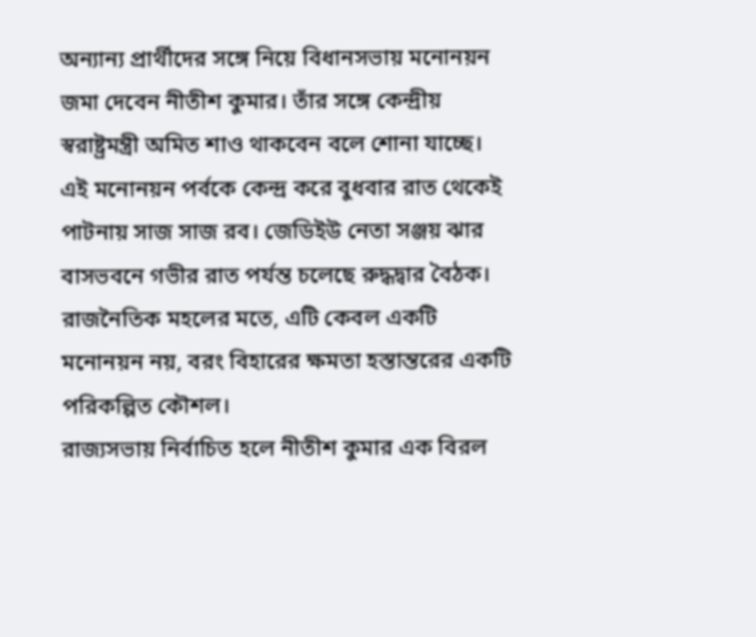অন্যান্য প্রার্থীদের সঙ্গে নিয়ে বিধানসভায় মনোনয়ন জমা দেবেন নীতীশ কুমার। তাঁর সঙ্গে কেন্দ্রীয় স্বরাষ্ট্রমন্ত্রী অমিত শাও থাকবেন বলে শোনা যাচ্ছে। এই মনোনয়ন পর্বকে কেন্দ্র করে বুধবার রাত থেকেই পাটনায় সাজ সাজ রব। জেডিইউ নেতা সঞ্জয় ঝার বাসভবনে গভীর রাত পর্যন্ত চলেছে রুদ্ধদ্বার বৈঠক। রাজনৈতিক মহলের মতে, এটি কেবল একটি মনোনয়ন নয়, বরং বিহারের ক্ষমতা হস্তান্তরের একটি পরিকল্পিত কৌশল।
রাজ্যসভায় নির্বাচিত হলে নীতীশ কুমার এক বিরল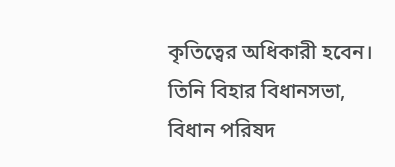কৃতিত্বের অধিকারী হবেন। তিনি বিহার বিধানসভা, বিধান পরিষদ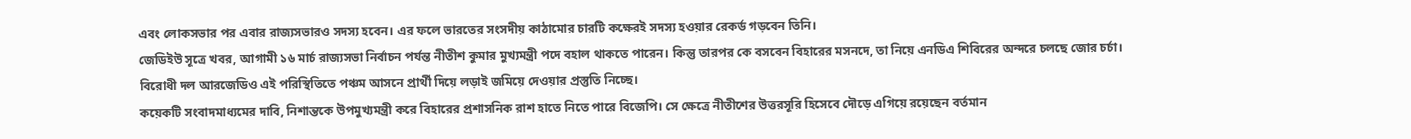এবং লোকসভার পর এবার রাজ্যসভারও সদস্য হবেন। এর ফলে ভারতের সংসদীয় কাঠামোর চারটি কক্ষেরই সদস্য হওয়ার রেকর্ড গড়বেন তিনি।
জেডিইউ সূত্রে খবর, আগামী ১৬ মার্চ রাজ্যসভা নির্বাচন পর্যন্ত নীতীশ কুমার মুখ্যমন্ত্রী পদে বহাল থাকতে পারেন। কিন্তু তারপর কে বসবেন বিহারের মসনদে, তা নিয়ে এনডিএ শিবিরের অন্দরে চলছে জোর চর্চা। বিরোধী দল আরজেডিও এই পরিস্থিতিতে পঞ্চম আসনে প্রার্থী দিয়ে লড়াই জমিয়ে দেওয়ার প্রস্তুতি নিচ্ছে।
কয়েকটি সংবাদমাধ্যমের দাবি, নিশান্তকে উপমুখ্যমন্ত্রী করে বিহারের প্রশাসনিক রাশ হাতে নিতে পারে বিজেপি। সে ক্ষেত্রে নীতীশের উত্তরসূরি হিসেবে দৌড়ে এগিয়ে রয়েছেন বর্তমান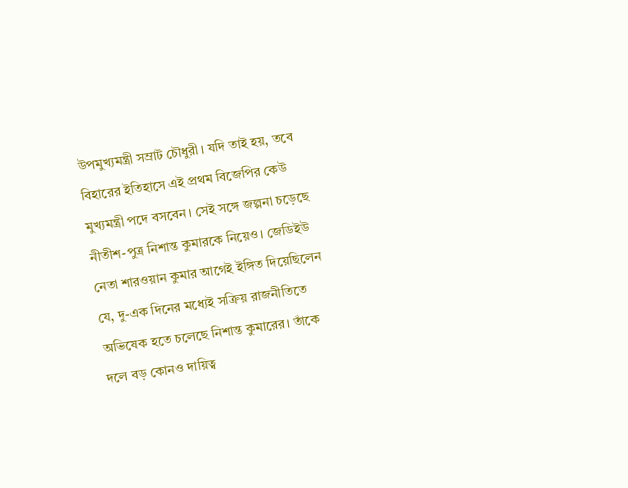উপমুখ্যমন্ত্রী সম্রাট চৌধুরী। যদি তাই হয়, তবে বিহারের ইতিহাসে এই প্রথম বিজেপির কেউ মুখ্যমন্ত্রী পদে বসবেন। সেই সঙ্গে জল্পনা চড়েছে নীতীশ-পুত্র নিশান্ত কুমারকে নিয়েও। জেডিইউ নেতা শারওয়ান কুমার আগেই ইঙ্গিত দিয়েছিলেন যে, দু-এক দিনের মধ্যেই সক্রিয় রাজনীতিতে অভিষেক হতে চলেছে নিশান্ত কুমারের। তাঁকে দলে বড় কোনও দায়িত্ব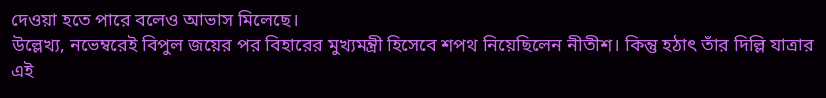দেওয়া হতে পারে বলেও আভাস মিলেছে।
উল্লেখ্য, নভেম্বরেই বিপুল জয়ের পর বিহারের মুখ্যমন্ত্রী হিসেবে শপথ নিয়েছিলেন নীতীশ। কিন্তু হঠাৎ তাঁর দিল্লি যাত্রার এই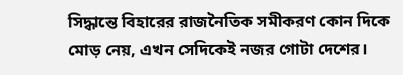সিদ্ধান্তে বিহারের রাজনৈতিক সমীকরণ কোন দিকে মোড় নেয়, এখন সেদিকেই নজর গোটা দেশের।